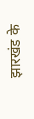झारखंड के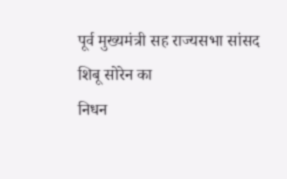पूर्व मुख्यमंत्री सह राज्यसभा सांसद शिबू सोरेन का
निधन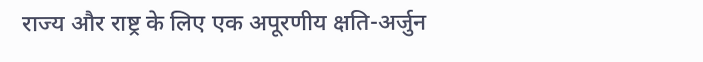राज्य और राष्ट्र के लिए एक अपूरणीय क्षति-अर्जुन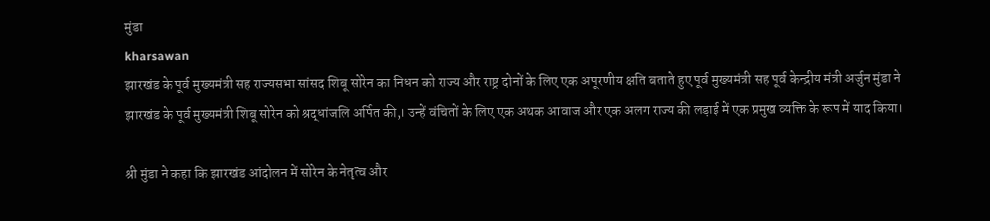मुंडा
kharsawan
झारखंड के पूर्व मुख्यमंत्री सह राज्यसभा सांसद शिबू सोरेन का निधन को राज्य और राष्ट्र दोनों के लिए एक अपूरणीय क्षति बताते हुए पूर्व मुख्यमंत्री सह पूर्व केन्द्रीय मंत्री अर्जुन मुंडा ने झारखंड के पूर्व मुख्यमंत्री शिबू सोरेन को श्रद्धांजलि अर्पित की,। उन्हें वंचितों के लिए एक अथक आवाज और एक अलग राज्य की लड़ाई में एक प्रमुख व्यक्ति के रूप में याद किया।

श्री मुंडा ने कहा कि झारखंड आंदोलन में सोरेन के नेतृत्व और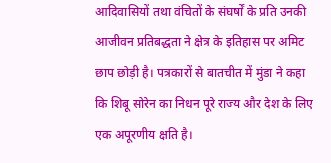आदिवासियों तथा वंचितों के संघर्षों के प्रति उनकी आजीवन प्रतिबद्धता ने क्षेत्र के इतिहास पर अमिट छाप छोड़ी है। पत्रकारों से बातचीत में मुंडा ने कहा कि शिबू सोरेन का निधन पूरे राज्य और देश के लिए एक अपूरणीय क्षति है।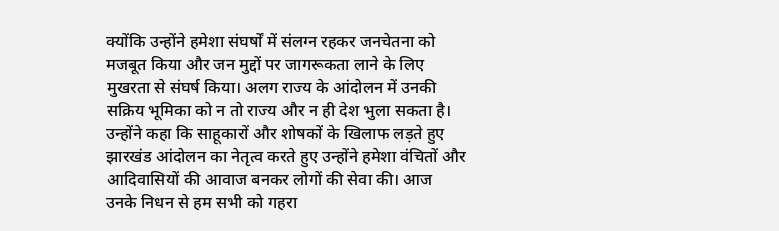क्योंकि उन्होंने हमेशा संघर्षों में संलग्न रहकर जनचेतना को मजबूत किया और जन मुद्दों पर जागरूकता लाने के लिए मुखरता से संघर्ष किया। अलग राज्य के आंदोलन में उनकी सक्रिय भूमिका को न तो राज्य और न ही देश भुला सकता है। उन्होंने कहा कि साहूकारों और शोषकों के खिलाफ लड़ते हुए झारखंड आंदोलन का नेतृत्व करते हुए उन्होंने हमेशा वंचितों और आदिवासियों की आवाज बनकर लोगों की सेवा की। आज उनके निधन से हम सभी को गहरा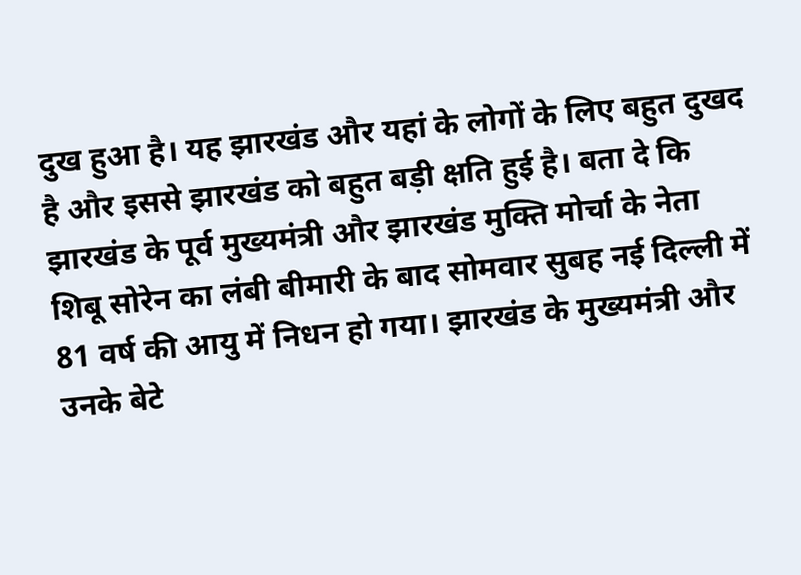दुख हुआ है। यह झारखंड और यहां के लोगों के लिए बहुत दुखद है और इससे झारखंड को बहुत बड़ी क्षति हुई है। बता दे कि झारखंड के पूर्व मुख्यमंत्री और झारखंड मुक्ति मोर्चा के नेता शिबू सोरेन का लंबी बीमारी के बाद सोमवार सुबह नई दिल्ली में 81 वर्ष की आयु में निधन हो गया। झारखंड के मुख्यमंत्री और उनके बेटे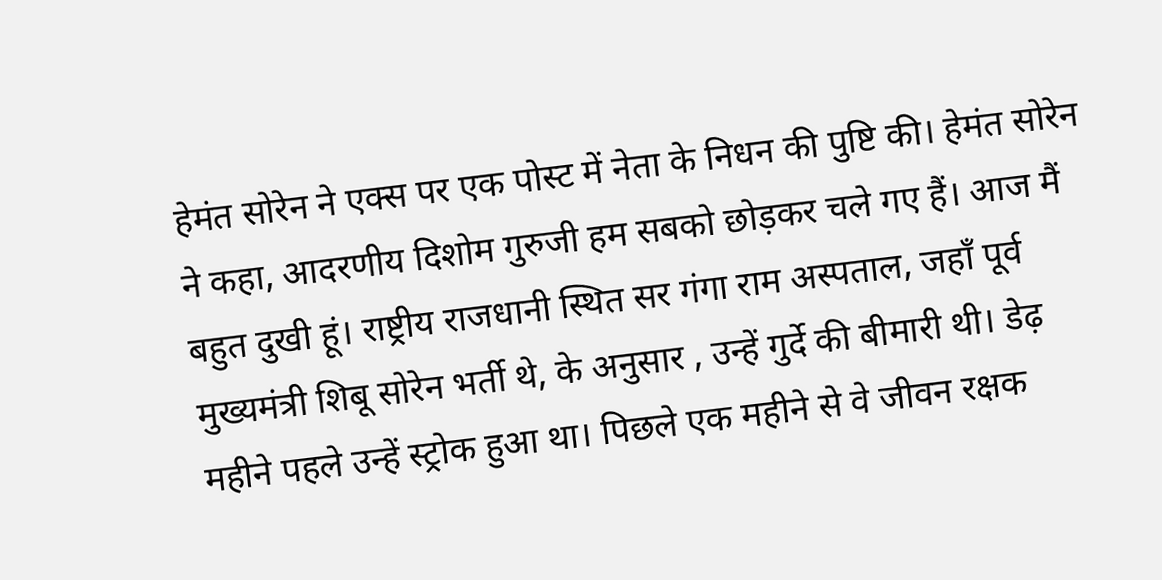हेमंत सोरेन ने एक्स पर एक पोस्ट में नेता के निधन की पुष्टि की। हेमंत सोरेन ने कहा, आदरणीय दिशोम गुरुजी हम सबको छोड़कर चले गए हैं। आज मैं बहुत दुखी हूं। राष्ट्रीय राजधानी स्थित सर गंगा राम अस्पताल, जहाँ पूर्व मुख्यमंत्री शिबू सोरेन भर्ती थे, के अनुसार , उन्हें गुर्दे की बीमारी थी। डेढ़ महीने पहले उन्हें स्ट्रोक हुआ था। पिछले एक महीने से वे जीवन रक्षक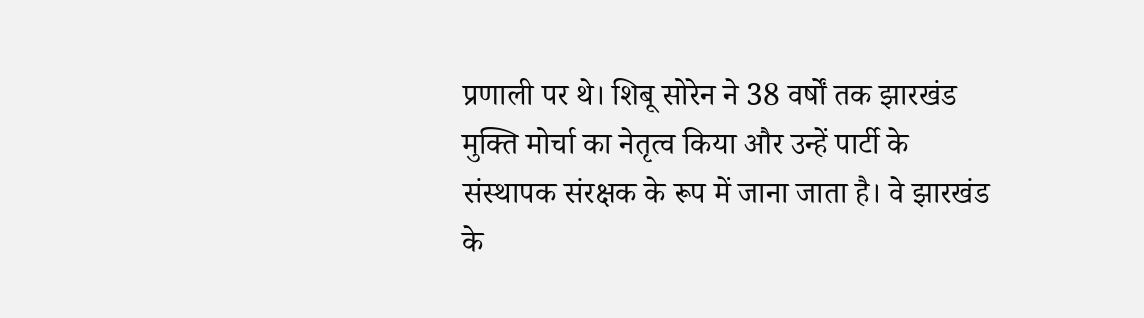प्रणाली पर थे। शिबू सोरेन ने 38 वर्षों तक झारखंड मुक्ति मोर्चा का नेतृत्व किया और उन्हें पार्टी के संस्थापक संरक्षक के रूप में जाना जाता है। वे झारखंड के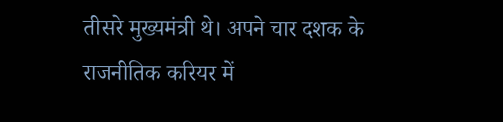तीसरे मुख्यमंत्री थे। अपने चार दशक के राजनीतिक करियर में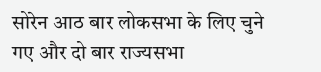सोरेन आठ बार लोकसभा के लिए चुने गए और दो बार राज्यसभा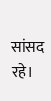सांसद रहे।